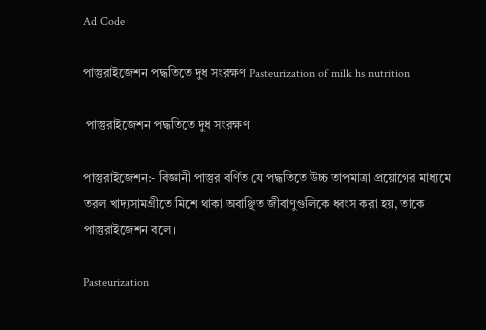Ad Code

পাস্তুরাইজেশন পদ্ধতিতে দুধ সংরক্ষণ Pasteurization of milk hs nutrition

 পাস্তুরাইজেশন পদ্ধতিতে দুধ সংরক্ষণ

পাস্তুরাইজেশন:- বিজ্ঞানী পাস্তুর বর্ণিত যে পদ্ধতিতে উচ্চ তাপমাত্রা প্রয়োগের মাধ্যমে তরল খাদ্যসামগ্রীতে মিশে থাকা অবাঞ্ছিত জীবাণুগুলিকে ধ্বংস করা হয়, তাকে পাস্তুরাইজেশন বলে।

Pasteurization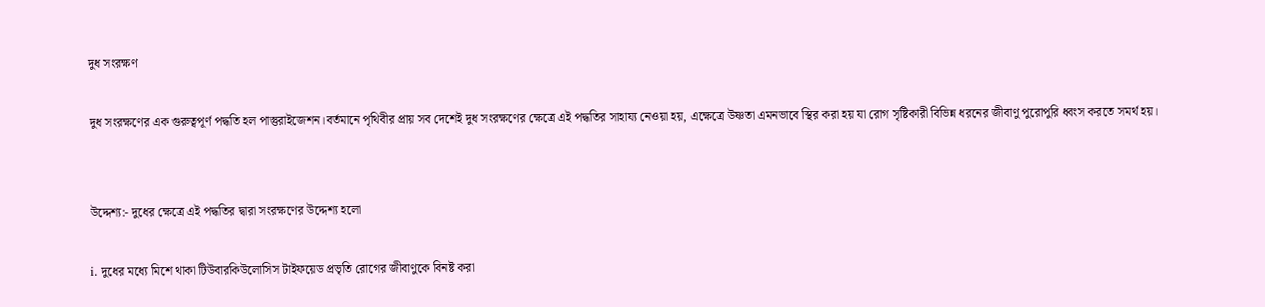দুধ সংরক্ষণ

দুধ সংরক্ষণের এক গুরুত্বপূর্ণ পদ্ধতি হল পাস্তুরাইজেশন।বর্তমানে পৃথিবীর প্রায় সব দেশেই দুধ সংরক্ষণের ক্ষেত্রে এই পদ্ধতির সাহায্য নেওয়া হয়, এক্ষেত্রে উষ্ণতা এমনভাবে স্থির করা হয় যা রোগ সৃষ্টিকারী বিভিন্ন ধরনের জীবাণু পুরোপুরি ধ্বংস করতে সমর্থ হয়।


উদ্দেশ্য:- দুধের ক্ষেত্রে এই পদ্ধতির দ্বারা সংরক্ষণের উদ্দেশ্য হলো

i. দুধের মধ্যে মিশে থাকা টিউবারকিউলোসিস টাইফয়েড প্রভৃতি রোগের জীবাণুকে বিনষ্ট করা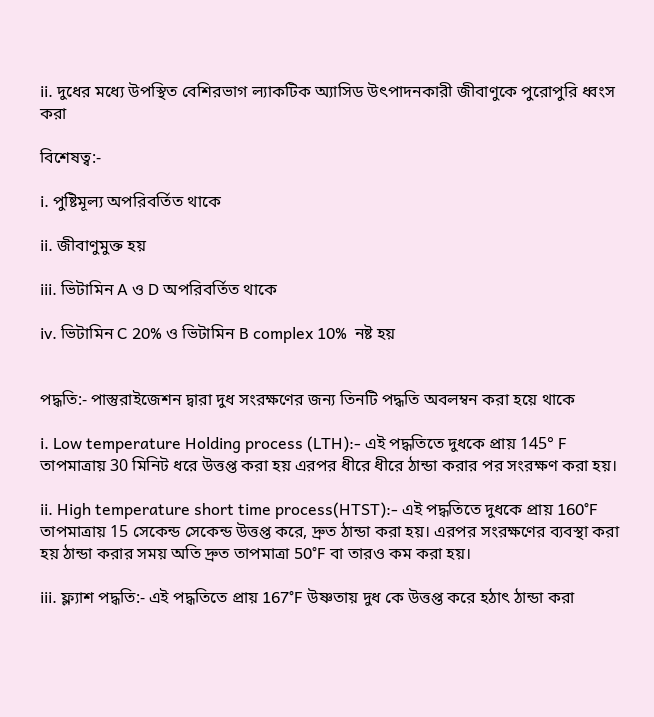ii. দুধের মধ্যে উপস্থিত বেশিরভাগ ল্যাকটিক অ্যাসিড উৎপাদনকারী জীবাণুকে পুরোপুরি ধ্বংস করা

বিশেষত্ব:-

i. পুষ্টিমূল্য অপরিবর্তিত থাকে

ii. জীবাণুমুক্ত হয়

iii. ভিটামিন A ও D অপরিবর্তিত থাকে

iv. ভিটামিন C 20% ও ভিটামিন B complex 10%  নষ্ট হয়


পদ্ধতি:- পাস্তুরাইজেশন দ্বারা দুধ সংরক্ষণের জন্য তিনটি পদ্ধতি অবলম্বন করা হয়ে থাকে

i. Low temperature Holding process (LTH):- এই পদ্ধতিতে দুধকে প্রায় 145° F তাপমাত্রায় 30 মিনিট ধরে উত্তপ্ত করা হয় এরপর ধীরে ধীরে ঠান্ডা করার পর সংরক্ষণ করা হয়।

ii. High temperature short time process(HTST):- এই পদ্ধতিতে দুধকে প্রায় 160°F তাপমাত্রায় 15 সেকেন্ড সেকেন্ড উত্তপ্ত করে, দ্রুত ঠান্ডা করা হয়। এরপর সংরক্ষণের ব্যবস্থা করা হয় ঠান্ডা করার সময় অতি দ্রুত তাপমাত্রা 50°F বা তারও কম করা হয়।

iii. ফ্ল্যাশ পদ্ধতি:- এই পদ্ধতিতে প্রায় 167°F উষ্ণতায় দুধ কে উত্তপ্ত করে হঠাৎ ঠান্ডা করা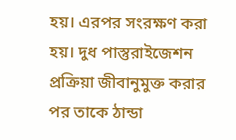হয়। এরপর সংরক্ষণ করা হয়। দুধ পাস্তুরাইজেশন প্রক্রিয়া জীবানুমুক্ত করার পর তাকে ঠান্ডা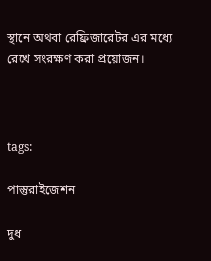স্থানে অথবা রেফ্রিজারেটর এর মধ্যে রেখে সংরক্ষণ করা প্রয়োজন।



tags:

পাস্তুরাইজেশন

দুধ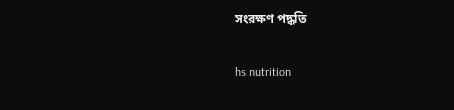সংরক্ষণ পদ্ধতি

hs nutrition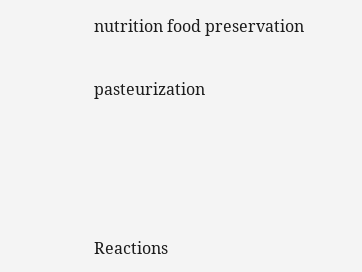nutrition food preservation

pasteurization




Reactions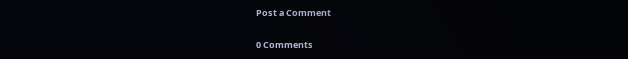Post a Comment

0 Comments